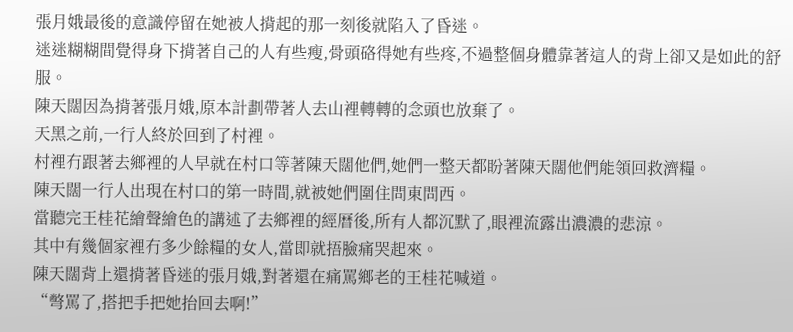張月娥最後的意識停留在她被人揹起的那一刻後就陷入了昏迷。
迷迷糊糊間覺得身下揹著自己的人有些瘦,骨頭硌得她有些疼,不過整個身體靠著這人的背上卻又是如此的舒服。
陳天闊因為揹著張月娥,原本計劃帶著人去山裡轉轉的念頭也放棄了。
天黑之前,一行人終於回到了村裡。
村裡冇跟著去鄉裡的人早就在村口等著陳天闊他們,她們一整天都盼著陳天闊他們能領回救濟糧。
陳天闊一行人出現在村口的第一時間,就被她們圍住問東問西。
當聽完王桂花繪聲繪色的講述了去鄉裡的經曆後,所有人都沉默了,眼裡流露出濃濃的悲涼。
其中有幾個家裡冇多少餘糧的女人,當即就捂臉痛哭起來。
陳天闊背上還揹著昏迷的張月娥,對著還在痛罵鄉老的王桂花喊道。
“彆罵了,搭把手把她抬回去啊!”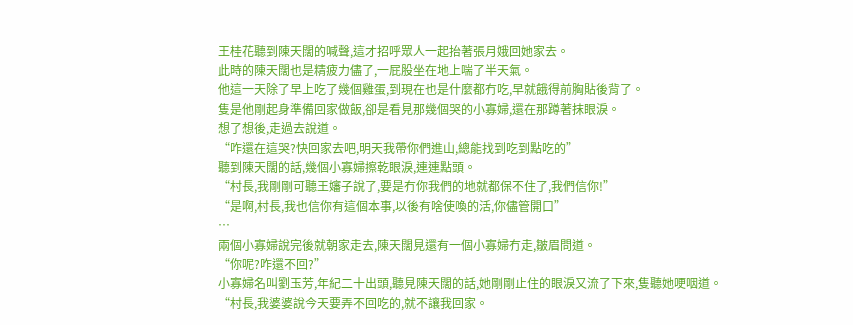王桂花聽到陳天闊的喊聲,這才招呼眾人一起抬著張月娥回她家去。
此時的陳天闊也是精疲力儘了,一屁股坐在地上喘了半天氣。
他這一天除了早上吃了幾個雞蛋,到現在也是什麼都冇吃,早就餓得前胸貼後背了。
隻是他剛起身準備回家做飯,卻是看見那幾個哭的小寡婦,還在那蹲著抹眼淚。
想了想後,走過去說道。
“咋還在這哭?快回家去吧,明天我帶你們進山,總能找到吃到點吃的”
聽到陳天闊的話,幾個小寡婦擦乾眼淚,連連點頭。
“村長,我剛剛可聽王嬸子說了,要是冇你我們的地就都保不住了,我們信你!”
“是啊,村長,我也信你有這個本事,以後有啥使喚的活,你儘管開口”
…
兩個小寡婦說完後就朝家走去,陳天闊見還有一個小寡婦冇走,皺眉問道。
“你呢?咋還不回?”
小寡婦名叫劉玉芳,年紀二十出頭,聽見陳天闊的話,她剛剛止住的眼淚又流了下來,隻聽她哽咽道。
“村長,我婆婆說今天要弄不回吃的,就不讓我回家。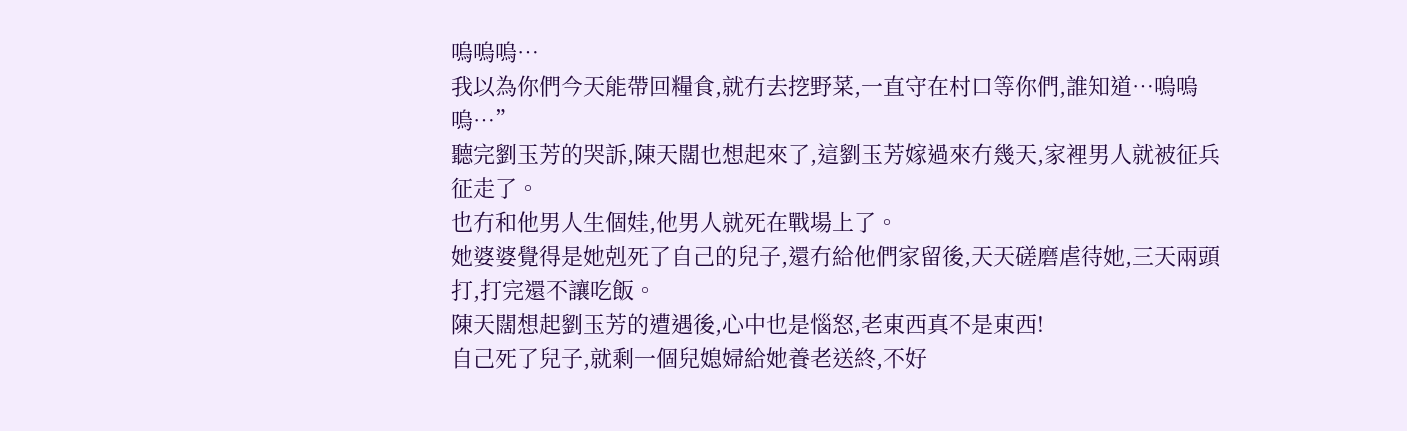嗚嗚嗚…
我以為你們今天能帶回糧食,就冇去挖野菜,一直守在村口等你們,誰知道…嗚嗚嗚…”
聽完劉玉芳的哭訴,陳天闊也想起來了,這劉玉芳嫁過來冇幾天,家裡男人就被征兵征走了。
也冇和他男人生個娃,他男人就死在戰場上了。
她婆婆覺得是她剋死了自己的兒子,還冇給他們家留後,天天磋磨虐待她,三天兩頭打,打完還不讓吃飯。
陳天闊想起劉玉芳的遭遇後,心中也是惱怒,老東西真不是東西!
自己死了兒子,就剩一個兒媳婦給她養老送終,不好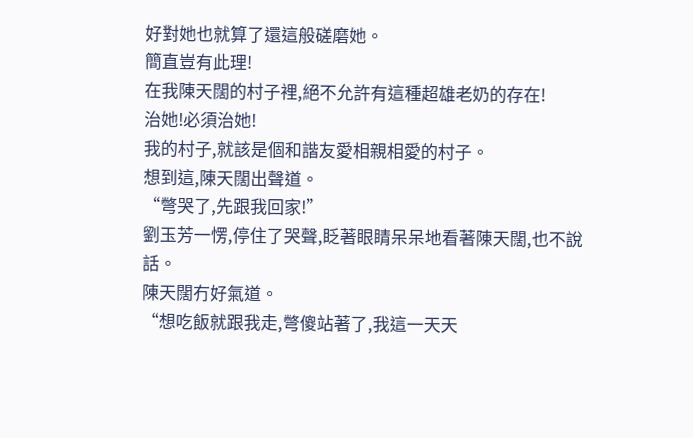好對她也就算了還這般磋磨她。
簡直豈有此理!
在我陳天闊的村子裡,絕不允許有這種超雄老奶的存在!
治她!必須治她!
我的村子,就該是個和諧友愛相親相愛的村子。
想到這,陳天闊出聲道。
“彆哭了,先跟我回家!”
劉玉芳一愣,停住了哭聲,眨著眼睛呆呆地看著陳天闊,也不說話。
陳天闊冇好氣道。
“想吃飯就跟我走,彆傻站著了,我這一天天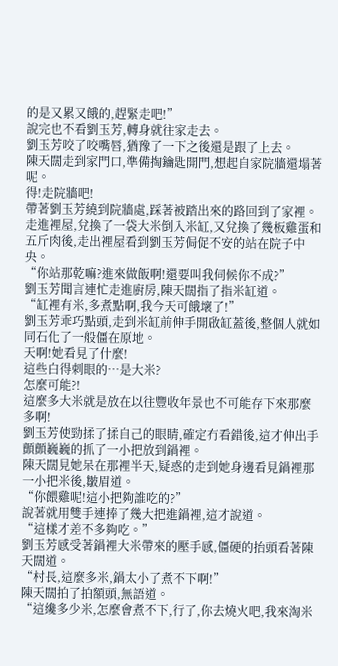的是又累又餓的,趕緊走吧!”
說完也不看劉玉芳,轉身就往家走去。
劉玉芳咬了咬嘴唇,猶豫了一下之後還是跟了上去。
陳天闊走到家門口,準備掏鑰匙開門,想起自家院牆還塌著呢。
得!走院牆吧!
帶著劉玉芳繞到院牆處,踩著被踏出來的路回到了家裡。
走進裡屋,兌換了一袋大米倒入米缸,又兌換了幾板雞蛋和五斤肉後,走出裡屋看到劉玉芳侷促不安的站在院子中央。
“你站那乾嘛?進來做飯啊!還要叫我伺候你不成?”
劉玉芳聞言連忙走進廚房,陳天闊指了指米缸道。
“缸裡有米,多煮點啊,我今天可餓壞了!”
劉玉芳乖巧點頭,走到米缸前伸手開啟缸蓋後,整個人就如同石化了一般僵在原地。
天啊!她看見了什麼!
這些白得刺眼的…是大米?
怎麼可能?!
這麼多大米就是放在以往豐收年景也不可能存下來那麼多啊!
劉玉芳使勁揉了揉自己的眼睛,確定冇看錯後,這才伸出手顫顫巍巍的抓了一小把放到鍋裡。
陳天闊見她呆在那裡半天,疑惑的走到她身邊看見鍋裡那一小把米後,皺眉道。
“你餵雞呢!這小把夠誰吃的?”
說著就用雙手連捧了幾大把進鍋裡,這才說道。
“這樣才差不多夠吃。”
劉玉芳感受著鍋裡大米帶來的壓手感,僵硬的抬頭看著陳天闊道。
“村長,這麼多米,鍋太小了煮不下啊!”
陳天闊拍了拍額頭,無語道。
“這纔多少米,怎麼會煮不下,行了,你去燒火吧,我來淘米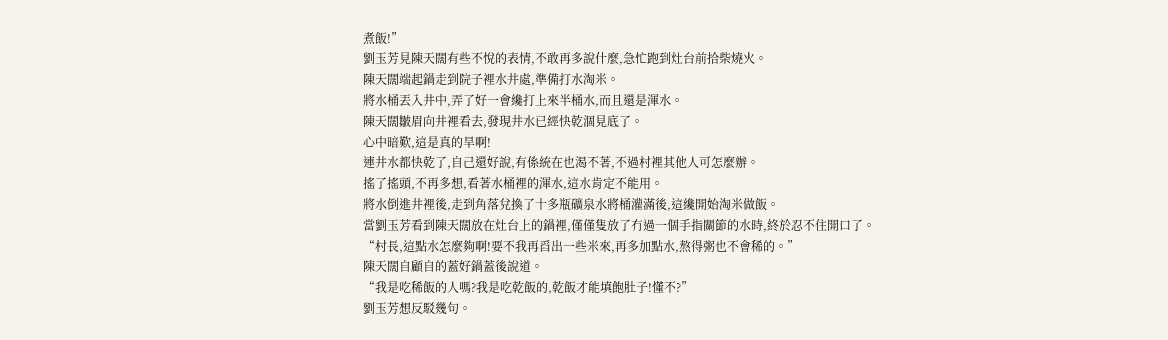煮飯!”
劉玉芳見陳天闊有些不悅的表情,不敢再多說什麼,急忙跑到灶台前拾柴燒火。
陳天闊端起鍋走到院子裡水井處,準備打水淘米。
將水桶丟入井中,弄了好一會纔打上來半桶水,而且還是渾水。
陳天闊皺眉向井裡看去,發現井水已經快乾涸見底了。
心中暗歎,這是真的旱啊!
連井水都快乾了,自己還好說,有係統在也渴不著,不過村裡其他人可怎麼辦。
搖了搖頭,不再多想,看著水桶裡的渾水,這水肯定不能用。
將水倒進井裡後,走到角落兌換了十多瓶礦泉水將桶灌滿後,這纔開始淘米做飯。
當劉玉芳看到陳天闊放在灶台上的鍋裡,僅僅隻放了冇過一個手指關節的水時,終於忍不住開口了。
“村長,這點水怎麼夠啊!要不我再舀出一些米來,再多加點水,熬得粥也不會稀的。”
陳天闊自顧自的蓋好鍋蓋後說道。
“我是吃稀飯的人嗎?我是吃乾飯的,乾飯才能填飽肚子!懂不?”
劉玉芳想反駁幾句。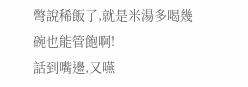彆說稀飯了,就是米湯多喝幾碗也能管飽啊!
話到嘴邊,又嚥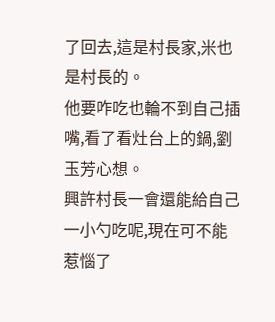了回去,這是村長家,米也是村長的。
他要咋吃也輪不到自己插嘴,看了看灶台上的鍋,劉玉芳心想。
興許村長一會還能給自己一小勺吃呢,現在可不能惹惱了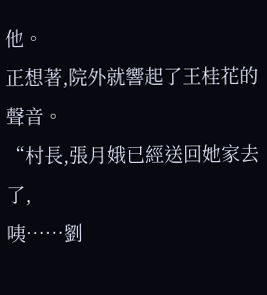他。
正想著,院外就響起了王桂花的聲音。
“村長,張月娥已經送回她家去了,
咦……劉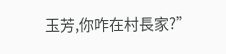玉芳,你咋在村長家?”